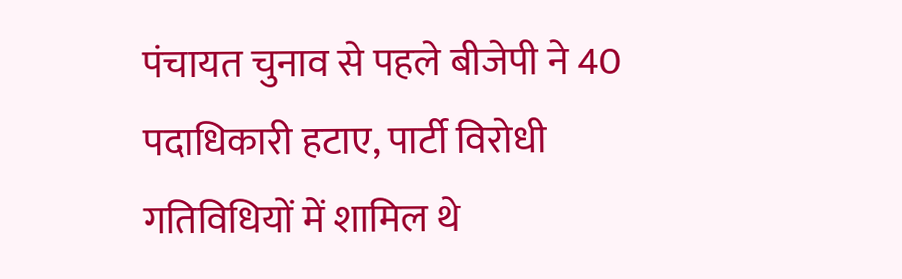पंचायत चुनाव से पहले बीजेपी ने 40 पदाधिकारी हटाए, पार्टी विरोधी गतिविधियों में शामिल थे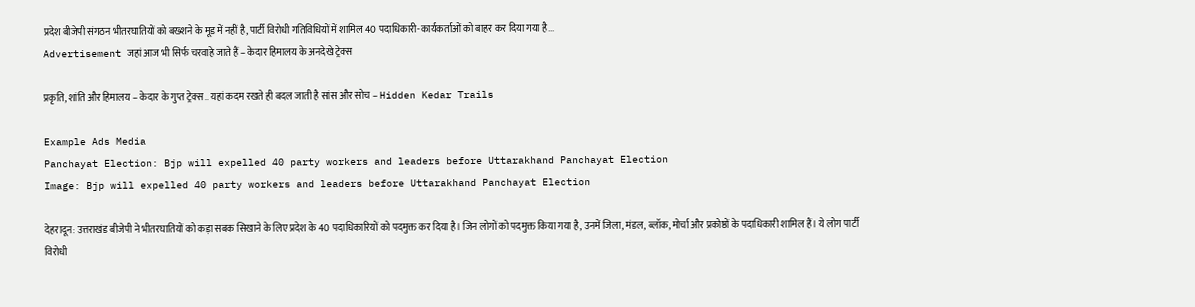प्रदेश बीजेपी संगठन भीतरघातियों को बख्शने के मूड में नहीं है, पार्टी विरोधी गतिविधियों में शामिल 40 पदाधिकारी-कार्यकर्ताओं को बाहर कर दिया गया है...
Advertisement जहां आज भी सिर्फ चरवाहे जाते हैं – केदार हिमालय के अनदेखे ट्रेक्स

प्रकृति, शांति और हिमालय – केदार के गुप्त ट्रेक्स.. यहां कदम रखते ही बदल जाती है सांस और सोच – Hidden Kedar Trails

Example Ads Media
Panchayat Election: Bjp will expelled 40 party workers and leaders before Uttarakhand Panchayat Election
Image: Bjp will expelled 40 party workers and leaders before Uttarakhand Panchayat Election

देहरादून: उत्तराखंड बीजेपी ने भीतरघातियों को कड़ा सबक सिखाने के लिए प्रदेश के 40 पदाधिकारियों को पदमुक्त कर दिया है। जिन लोगों को पदमुक्त किया गया है, उनमें जिला, मंडल, ब्लॉक, मोर्चा और प्रकोष्ठों के पदाधिकारी शामिल हैं। ये लोग पार्टी विरोधी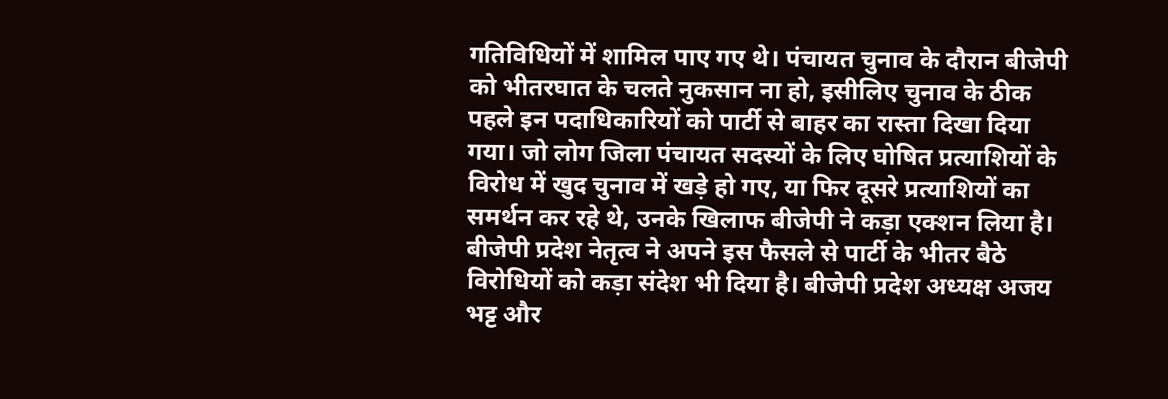गतिविधियों में शामिल पाए गए थे। पंचायत चुनाव के दौरान बीजेपी को भीतरघात के चलते नुकसान ना हो, इसीलिए चुनाव के ठीक पहले इन पदाधिकारियों को पार्टी से बाहर का रास्ता दिखा दिया गया। जो लोग जिला पंचायत सदस्यों के लिए घोषित प्रत्याशियों के विरोध में खुद चुनाव में खड़े हो गए, या फिर दूसरे प्रत्याशियों का समर्थन कर रहे थे, उनके खिलाफ बीजेपी ने कड़ा एक्शन लिया है। बीजेपी प्रदेश नेतृत्व ने अपने इस फैसले से पार्टी के भीतर बैठे विरोधियों को कड़ा संदेश भी दिया है। बीजेपी प्रदेश अध्यक्ष अजय भट्ट और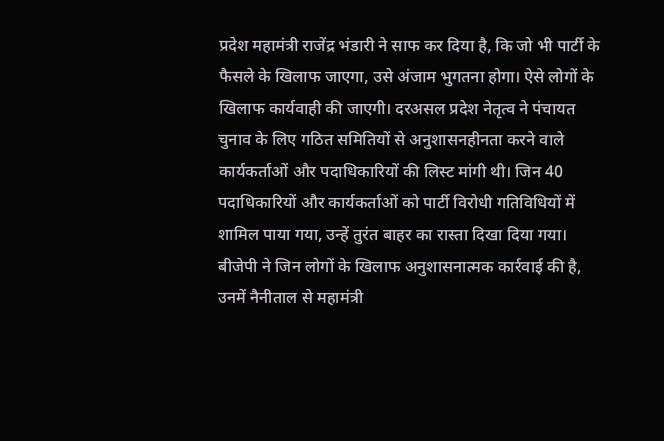प्रदेश महामंत्री राजेंद्र भंडारी ने साफ कर दिया है, कि जो भी पार्टी के फैसले के खिलाफ जाएगा, उसे अंजाम भुगतना होगा। ऐसे लोगों के खिलाफ कार्यवाही की जाएगी। दरअसल प्रदेश नेतृत्व ने पंचायत चुनाव के लिए गठित समितियों से अनुशासनहीनता करने वाले कार्यकर्ताओं और पदाधिकारियों की लिस्ट मांगी थी। जिन 40 पदाधिकारियों और कार्यकर्ताओं को पार्टी विरोधी गतिविधियों में शामिल पाया गया, उन्हें तुरंत बाहर का रास्ता दिखा दिया गया। बीजेपी ने जिन लोगों के खिलाफ अनुशासनात्मक कार्रवाई की है, उनमें नैनीताल से महामंत्री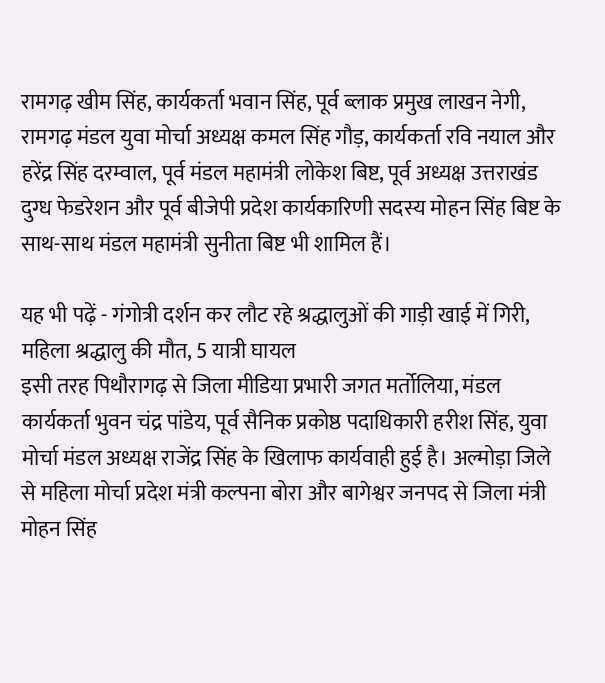रामगढ़ खीम सिंह, कार्यकर्ता भवान सिंह, पूर्व ब्लाक प्रमुख लाखन नेगी, रामगढ़ मंडल युवा मोर्चा अध्यक्ष कमल सिंह गौड़, कार्यकर्ता रवि नयाल और हरेंद्र सिंह दरम्वाल, पूर्व मंडल महामंत्री लोकेश बिष्ट, पूर्व अध्यक्ष उत्तराखंड दुग्ध फेडरेशन और पूर्व बीजेपी प्रदेश कार्यकारिणी सदस्य मोहन सिंह बिष्ट के साथ-साथ मंडल महामंत्री सुनीता बिष्ट भी शामिल हैं।

यह भी पढ़ें - गंगोत्री दर्शन कर लौट रहे श्रद्धालुओं की गाड़ी खाई में गिरी, महिला श्रद्धालु की मौत, 5 यात्री घायल
इसी तरह पिथौरागढ़ से जिला मीडिया प्रभारी जगत मर्तोलिया, मंडल कार्यकर्ता भुवन चंद्र पांडेय, पूर्व सैनिक प्रकोष्ठ पदाधिकारी हरीश सिंह, युवा मोर्चा मंडल अध्यक्ष राजेंद्र सिंह के खिलाफ कार्यवाही हुई है। अल्मोड़ा जिले से महिला मोर्चा प्रदेश मंत्री कल्पना बोरा और बागेश्वर जनपद से जिला मंत्री मोहन सिंह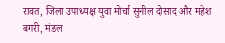रावत, जिला उपाध्यक्ष युवा मोर्चा सुनील दोसाद और महेश बगरी, मंडल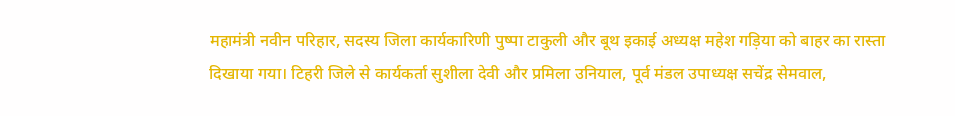महामंत्री नवीन परिहार, सदस्य जिला कार्यकारिणी पुष्पा टाकुली और बूथ इकाई अध्यक्ष महेश गड़िया को बाहर का रास्ता दिखाया गया। टिहरी जिले से कार्यकर्ता सुशीला देवी और प्रमिला उनियाल, पूर्व मंडल उपाध्यक्ष सचेंद्र सेमवाल,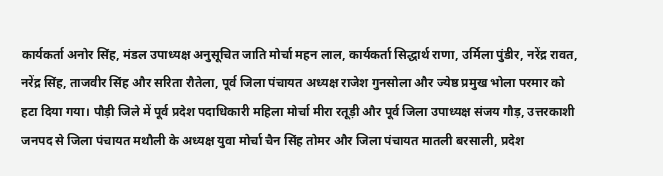कार्यकर्ता अनोर सिंह, मंडल उपाध्यक्ष अनुसूचित जाति मोर्चा महन लाल, कार्यकर्ता सिद्धार्थ राणा, उर्मिला पुंडीर, नरेंद्र रावत, नरेंद्र सिंह, ताजवीर सिंह और सरिता रौतेला, पूर्व जिला पंचायत अध्यक्ष राजेश गुनसोला और ज्येष्ठ प्रमुख भोला परमार को हटा दिया गया। पौड़ी जिले में पूर्व प्रदेश पदाधिकारी महिला मोर्चा मीरा रतूड़ी और पूर्व जिला उपाध्यक्ष संजय गौड़, उत्तरकाशी जनपद से जिला पंचायत मथौली के अध्यक्ष युवा मोर्चा चैन सिंह तोमर और जिला पंचायत मातली बरसाली, प्रदेश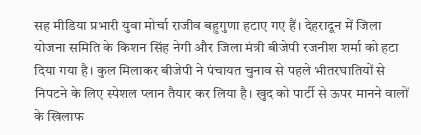सह मीडिया प्रभारी युवा मोर्चा राजीव बहुगुणा हटाए गए हैं। देहरादून में जिला योजना समिति के किशन सिंह नेगी और जिला मंत्री बीजेपी रजनीश शर्मा को हटा दिया गया है। कुल मिलाकर बीजेपी ने पंचायत चुनाव से पहले भीतरघातियों से निपटने के लिए स्पेशल प्लान तैयार कर लिया है। खुद को पार्टी से ऊपर मानने वालों के खिलाफ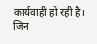कार्यवाही हो रही है। जिन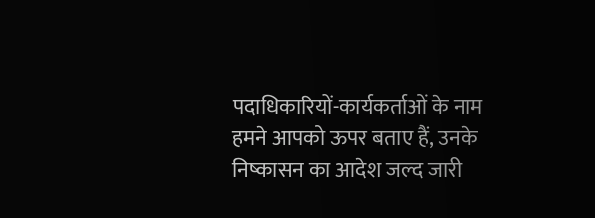पदाधिकारियों-कार्यकर्ताओं के नाम हमने आपको ऊपर बताए हैं, उनके निष्कासन का आदेश जल्द जारी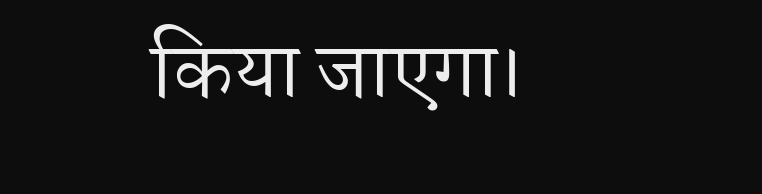किया जाएगा।